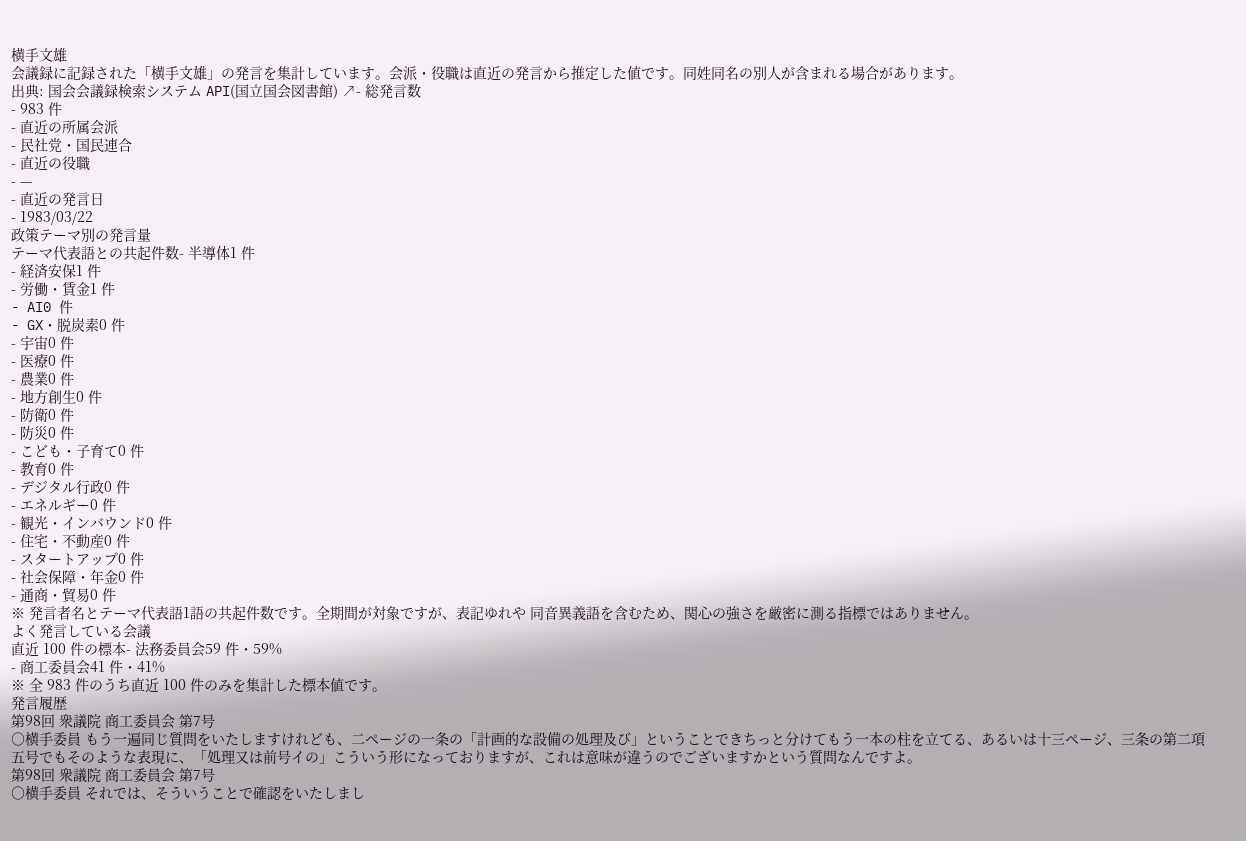横手文雄
会議録に記録された「横手文雄」の発言を集計しています。会派・役職は直近の発言から推定した値です。同姓同名の別人が含まれる場合があります。
出典: 国会会議録検索システム API(国立国会図書館) ↗- 総発言数
- 983 件
- 直近の所属会派
- 民社党・国民連合
- 直近の役職
- —
- 直近の発言日
- 1983/03/22
政策テーマ別の発言量
テーマ代表語との共起件数- 半導体1 件
- 経済安保1 件
- 労働・賃金1 件
- AI0 件
- GX・脱炭素0 件
- 宇宙0 件
- 医療0 件
- 農業0 件
- 地方創生0 件
- 防衛0 件
- 防災0 件
- こども・子育て0 件
- 教育0 件
- デジタル行政0 件
- エネルギー0 件
- 観光・インバウンド0 件
- 住宅・不動産0 件
- スタートアップ0 件
- 社会保障・年金0 件
- 通商・貿易0 件
※ 発言者名とテーマ代表語1語の共起件数です。全期間が対象ですが、表記ゆれや 同音異義語を含むため、関心の強さを厳密に測る指標ではありません。
よく発言している会議
直近 100 件の標本- 法務委員会59 件・59%
- 商工委員会41 件・41%
※ 全 983 件のうち直近 100 件のみを集計した標本値です。
発言履歴
第98回 衆議院 商工委員会 第7号
○横手委員 もう一遍同じ質問をいたしますけれども、二ページの一条の「計画的な設備の処理及び」ということできちっと分けてもう一本の柱を立てる、あるいは十三ページ、三条の第二項五号でもそのような表現に、「処理又は前号イの」こういう形になっておりますが、これは意味が違うのでございますかという質問なんですよ。
第98回 衆議院 商工委員会 第7号
○横手委員 それでは、そういうことで確認をいたしまし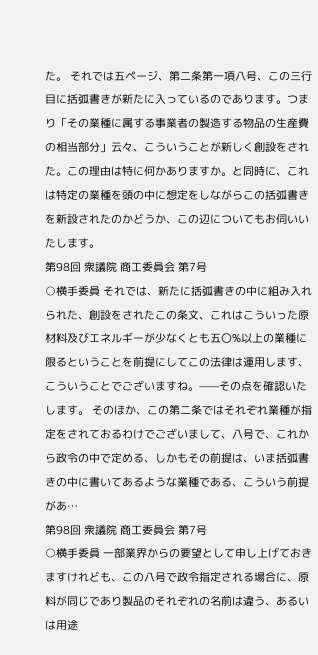た。 それでは五ページ、第二条第一項八号、この三行目に括弧書きが新たに入っているのであります。つまり「その業種に属する事業者の製造する物品の生産費の相当部分」云々、こういうことが新しく創設をされた。この理由は特に何かありますか。と同時に、これは特定の業種を頭の中に想定をしながらこの括弧書きを新設されたのかどうか、この辺についてもお伺いいたします。
第98回 衆議院 商工委員会 第7号
○横手委員 それでは、新たに括弧書きの中に組み入れられた、創設をされたこの条文、これはこういった原材料及びエネルギーが少なくとも五〇%以上の業種に限るということを前提にしてこの法律は運用します、こういうことでございますね。——その点を確認いたします。 そのほか、この第二条ではそれぞれ業種が指定をされておるわけでございまして、八号で、これから政令の中で定める、しかもその前提は、いま括弧書きの中に書いてあるような業種である、こういう前提があ…
第98回 衆議院 商工委員会 第7号
○横手委員 一部業界からの要望として申し上げておきますけれども、この八号で政令指定される場合に、原料が同じであり製品のそれぞれの名前は違う、あるいは用途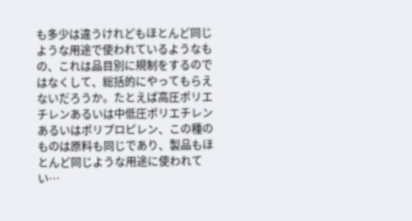も多少は違うけれどもほとんど同じような用途で使われているようなもの、これは品目別に規制をするのではなくして、総括的にやってもらえないだろうか。たとえば高圧ポリエチレンあるいは中低圧ポリエチレンあるいはポリプロピレン、この種のものは原料も同じであり、製品もほとんど同じような用途に使われてい…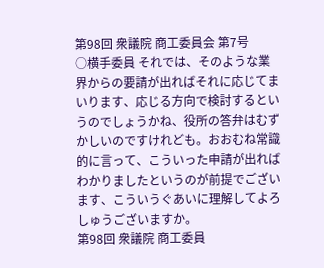第98回 衆議院 商工委員会 第7号
○横手委員 それでは、そのような業界からの要請が出ればそれに応じてまいります、応じる方向で検討するというのでしょうかね、役所の答弁はむずかしいのですけれども。おおむね常識的に言って、こういった申請が出ればわかりましたというのが前提でございます、こういうぐあいに理解してよろしゅうございますか。
第98回 衆議院 商工委員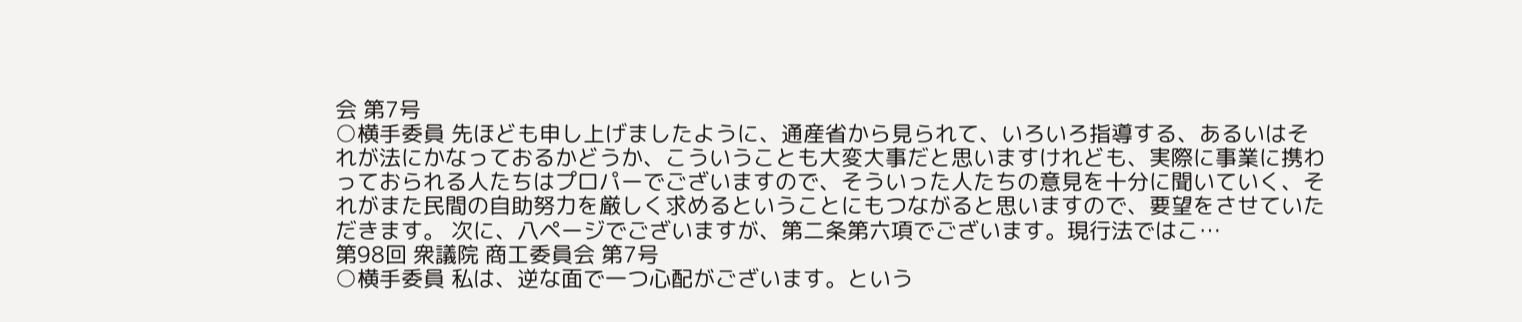会 第7号
○横手委員 先ほども申し上げましたように、通産省から見られて、いろいろ指導する、あるいはそれが法にかなっておるかどうか、こういうことも大変大事だと思いますけれども、実際に事業に携わっておられる人たちはプロパーでございますので、そういった人たちの意見を十分に聞いていく、それがまた民間の自助努力を厳しく求めるということにもつながると思いますので、要望をさせていただきます。 次に、八ページでございますが、第二条第六項でございます。現行法ではこ…
第98回 衆議院 商工委員会 第7号
○横手委員 私は、逆な面で一つ心配がございます。という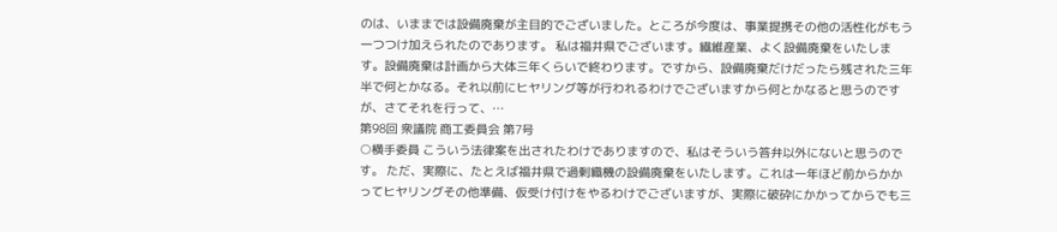のは、いままでは設備廃棄が主目的でございました。ところが今度は、事業提携その他の活性化がもう一つつけ加えられたのであります。 私は福井県でございます。繊維産業、よく設備廃棄をいたします。設備廃棄は計画から大体三年くらいで終わります。ですから、設備廃棄だけだったら残された三年半で何とかなる。それ以前にヒヤリング等が行われるわけでございますから何とかなると思うのですが、さてそれを行って、…
第98回 衆議院 商工委員会 第7号
○横手委員 こういう法律案を出されたわけでありますので、私はそういう答弁以外にないと思うのです。 ただ、実際に、たとえば福井県で過剰織機の設備廃棄をいたします。これは一年ほど前からかかってヒヤリングその他準備、仮受け付けをやるわけでございますが、実際に破砕にかかってからでも三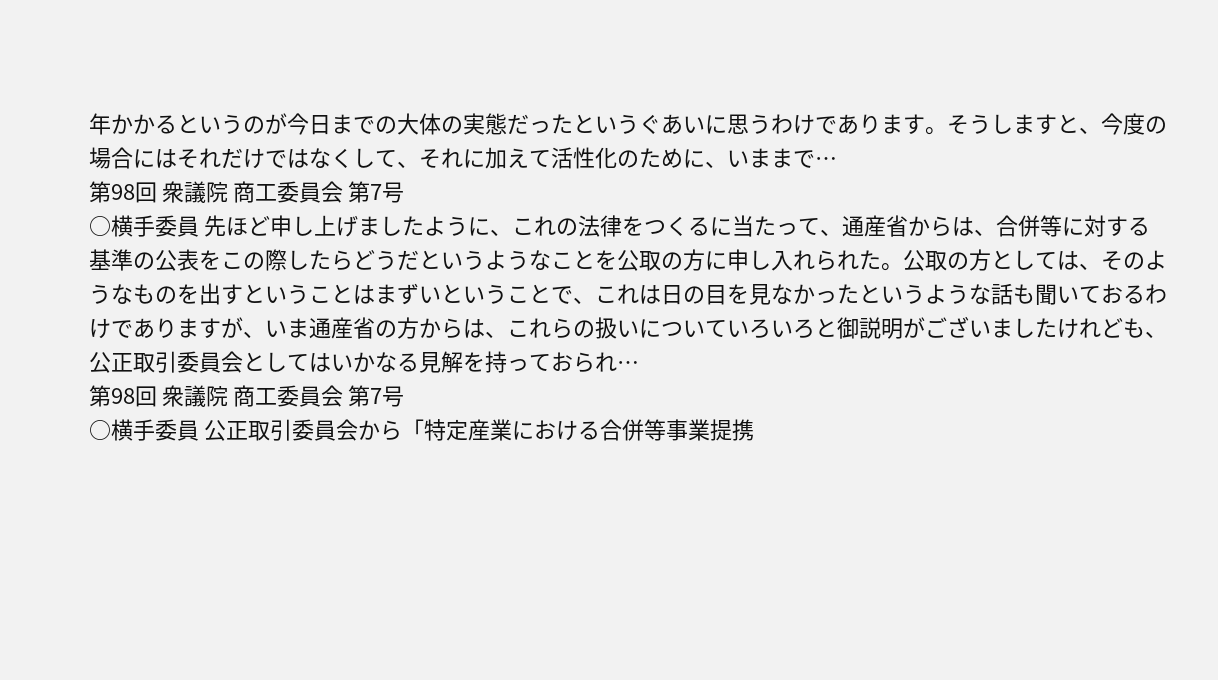年かかるというのが今日までの大体の実態だったというぐあいに思うわけであります。そうしますと、今度の場合にはそれだけではなくして、それに加えて活性化のために、いままで…
第98回 衆議院 商工委員会 第7号
○横手委員 先ほど申し上げましたように、これの法律をつくるに当たって、通産省からは、合併等に対する基準の公表をこの際したらどうだというようなことを公取の方に申し入れられた。公取の方としては、そのようなものを出すということはまずいということで、これは日の目を見なかったというような話も聞いておるわけでありますが、いま通産省の方からは、これらの扱いについていろいろと御説明がございましたけれども、公正取引委員会としてはいかなる見解を持っておられ…
第98回 衆議院 商工委員会 第7号
○横手委員 公正取引委員会から「特定産業における合併等事業提携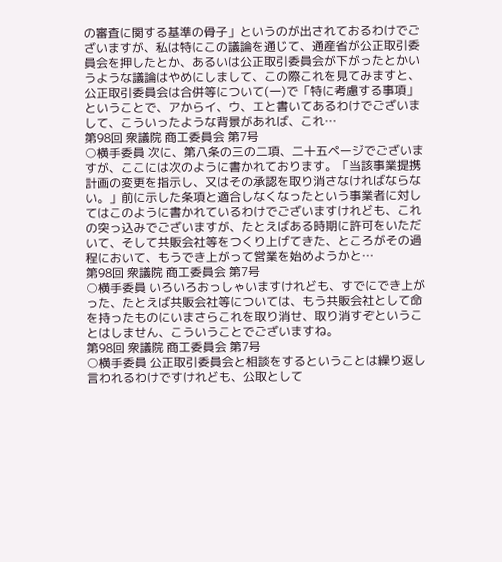の審査に関する基準の骨子」というのが出されておるわけでございますが、私は特にこの議論を通じて、通産省が公正取引委員会を押したとか、あるいは公正取引委員会が下がったとかいうような議論はやめにしまして、この際これを見てみますと、公正取引委員会は合併等について(一)で「特に考慮する事項」ということで、アからイ、ウ、エと書いてあるわけでございまして、こういったような背景があれば、これ…
第98回 衆議院 商工委員会 第7号
○横手委員 次に、第八条の三の二項、二十五ページでございますが、ここには次のように書かれております。「当該事業提携計画の変更を指示し、又はその承認を取り消さなければならない。」前に示した条項と適合しなくなったという事業者に対してはこのように書かれているわけでございますけれども、これの突っ込みでございますが、たとえばある時期に許可をいただいて、そして共販会社等をつくり上げてきた、ところがその過程において、もうでき上がって営業を始めようかと…
第98回 衆議院 商工委員会 第7号
○横手委員 いろいろおっしゃいますけれども、すでにでき上がった、たとえば共販会社等については、もう共販会社として命を持ったものにいまさらこれを取り消せ、取り消すぞということはしません、こういうことでございますね。
第98回 衆議院 商工委員会 第7号
○横手委員 公正取引委員会と相談をするということは繰り返し言われるわけですけれども、公取として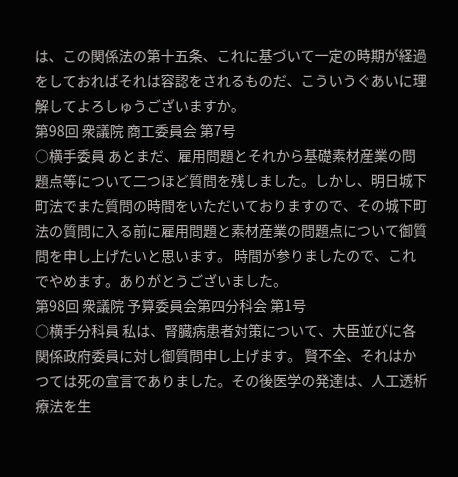は、この関係法の第十五条、これに基づいて一定の時期が経過をしておればそれは容認をされるものだ、こういうぐあいに理解してよろしゅうございますか。
第98回 衆議院 商工委員会 第7号
○横手委員 あとまだ、雇用問題とそれから基礎素材産業の問題点等について二つほど質問を残しました。しかし、明日城下町法でまた質問の時間をいただいておりますので、その城下町法の質問に入る前に雇用問題と素材産業の問題点について御質問を申し上げたいと思います。 時間が参りましたので、これでやめます。ありがとうございました。
第98回 衆議院 予算委員会第四分科会 第1号
○横手分科員 私は、腎臓病患者対策について、大臣並びに各関係政府委員に対し御質問申し上げます。 賢不全、それはかつては死の宣言でありました。その後医学の発達は、人工透析療法を生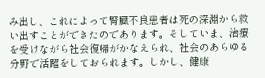み出し、これによって腎臓不良患者は死の深淵から救い出すことができたのであります。そしていま、治療を受けながら社会復帰がかなえられ、社会のあらゆる分野で活躍をしておられます。しかし、健康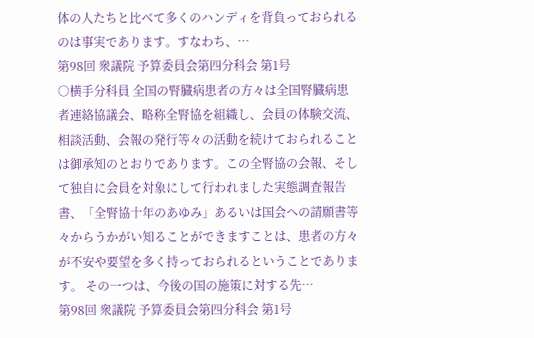体の人たちと比べて多くのハンディを背負っておられるのは事実であります。すなわち、…
第98回 衆議院 予算委員会第四分科会 第1号
○横手分科員 全国の腎臓病患者の方々は全国腎臓病患者連絡協議会、略称全腎協を組織し、会員の体験交流、相談活動、会報の発行等々の活動を続けておられることは御承知のとおりであります。この全腎協の会報、そして独自に会員を対象にして行われました実態調査報告書、「全腎協十年のあゆみ」あるいは国会への請願書等々からうかがい知ることができますことは、患者の方々が不安や要望を多く持っておられるということであります。 その一つは、今後の国の施策に対する先…
第98回 衆議院 予算委員会第四分科会 第1号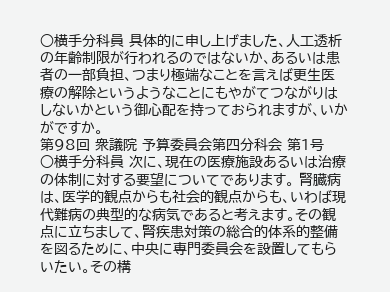○横手分科員 具体的に申し上げました、人工透析の年齢制限が行われるのではないか、あるいは患者の一部負担、つまり極端なことを言えば更生医療の解除というようなことにもやがてつながりはしないかという御心配を持っておられますが、いかがですか。
第98回 衆議院 予算委員会第四分科会 第1号
○横手分科員 次に、現在の医療施設あるいは治療の体制に対する要望についてであります。 腎臓病は、医学的観点からも社会的観点からも、いわば現代難病の典型的な病気であると考えます。その観点に立ちまして、腎疾患対策の総合的体系的整備を図るために、中央に専門委員会を設置してもらいたい。その構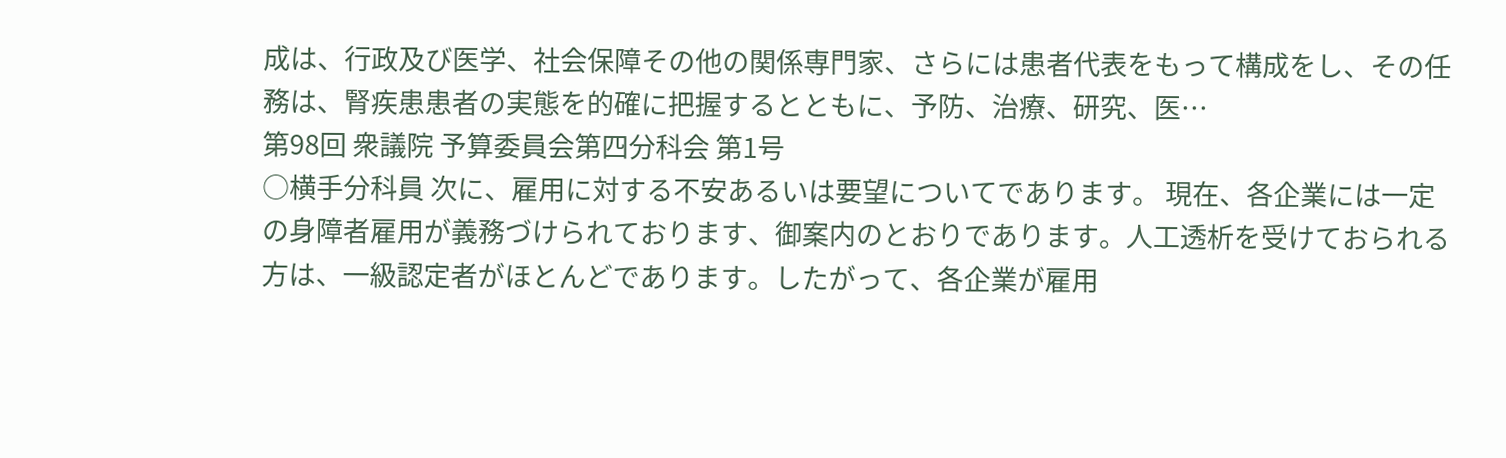成は、行政及び医学、社会保障その他の関係専門家、さらには患者代表をもって構成をし、その任務は、腎疾患患者の実態を的確に把握するとともに、予防、治療、研究、医…
第98回 衆議院 予算委員会第四分科会 第1号
○横手分科員 次に、雇用に対する不安あるいは要望についてであります。 現在、各企業には一定の身障者雇用が義務づけられております、御案内のとおりであります。人工透析を受けておられる方は、一級認定者がほとんどであります。したがって、各企業が雇用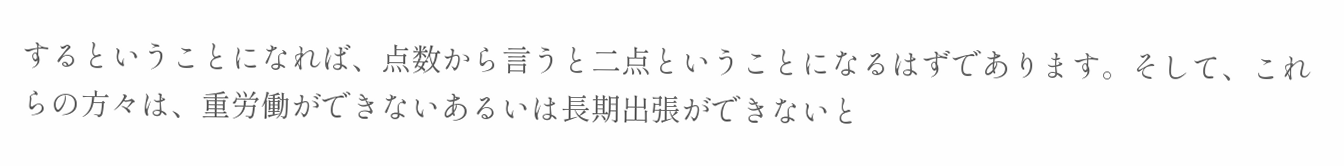するということになれば、点数から言うと二点ということになるはずであります。そして、これらの方々は、重労働ができないあるいは長期出張ができないと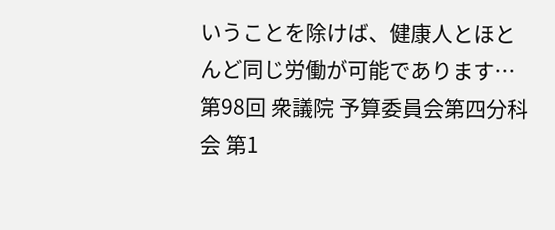いうことを除けば、健康人とほとんど同じ労働が可能であります…
第98回 衆議院 予算委員会第四分科会 第1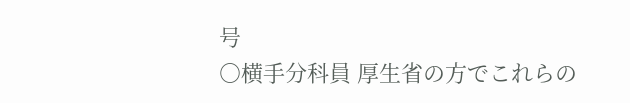号
○横手分科員 厚生省の方でこれらの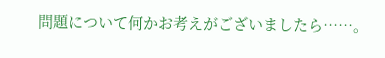問題について何かお考えがございましたら……。